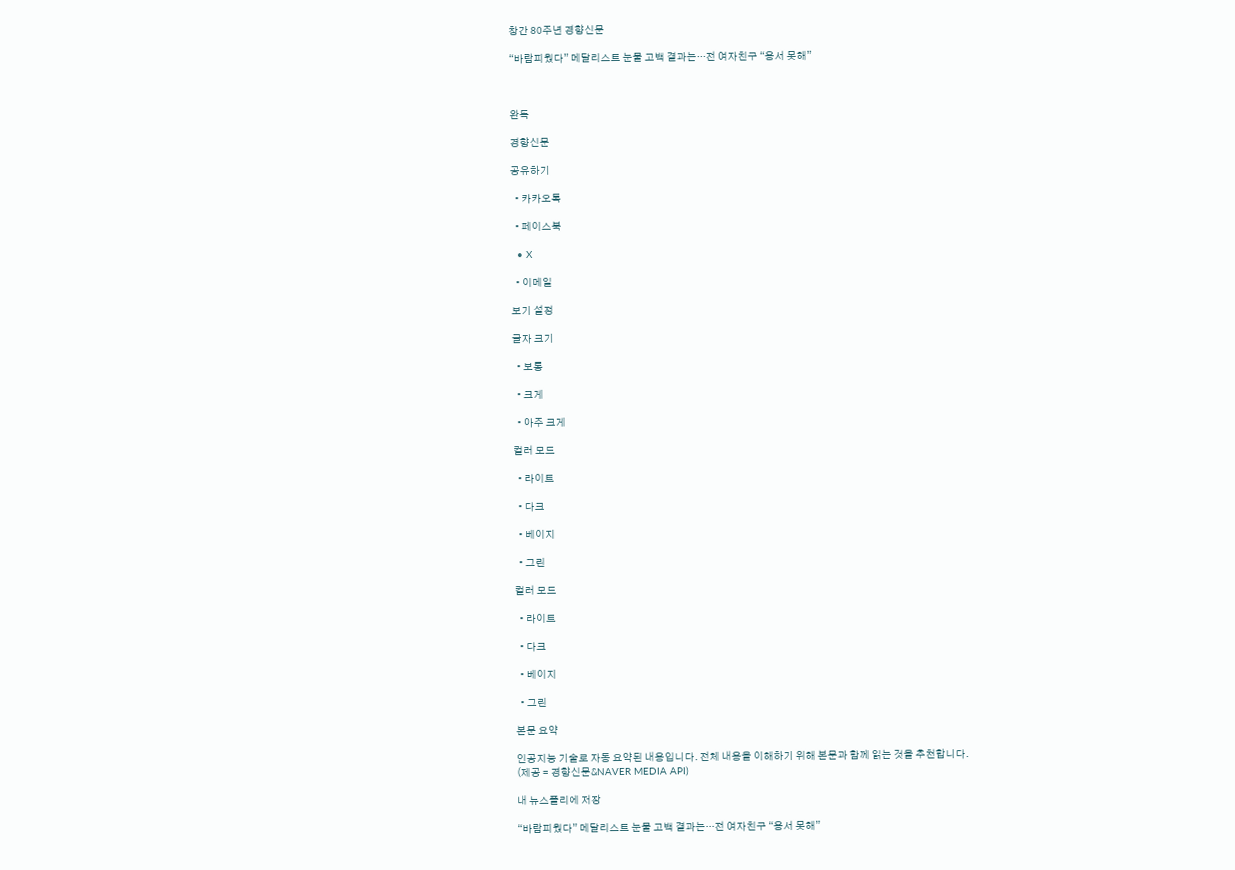창간 80주년 경향신문

“바람피웠다” 메달리스트 눈물 고백 결과는···전 여자친구 “용서 못해”



완독

경향신문

공유하기

  • 카카오톡

  • 페이스북

  • X

  • 이메일

보기 설정

글자 크기

  • 보통

  • 크게

  • 아주 크게

컬러 모드

  • 라이트

  • 다크

  • 베이지

  • 그린

컬러 모드

  • 라이트

  • 다크

  • 베이지

  • 그린

본문 요약

인공지능 기술로 자동 요약된 내용입니다. 전체 내용을 이해하기 위해 본문과 함께 읽는 것을 추천합니다.
(제공 = 경향신문&NAVER MEDIA API)

내 뉴스플리에 저장

“바람피웠다” 메달리스트 눈물 고백 결과는···전 여자친구 “용서 못해”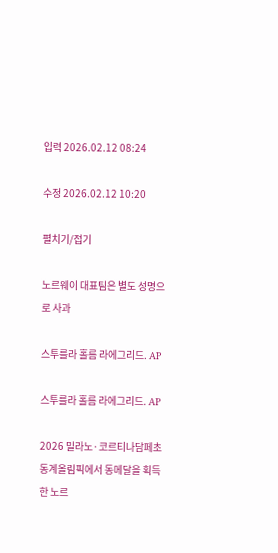입력 2026.02.12 08:24

수정 2026.02.12 10:20

펼치기/접기

노르웨이 대표팀은 별도 성명으로 사과

스투를라 홀름 라에그리드. AP

스투를라 홀름 라에그리드. AP

2026 밀라노·코르티나담페초 동계올림픽에서 동메달을 획득한 노르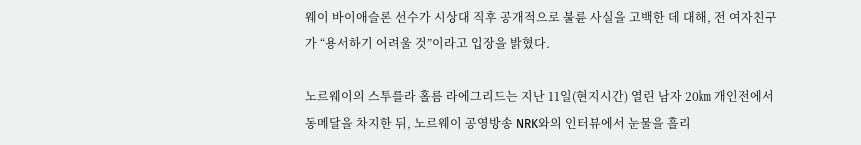웨이 바이애슬론 선수가 시상대 직후 공개적으로 불륜 사실을 고백한 데 대해, 전 여자친구가 “용서하기 어려울 것”이라고 입장을 밝혔다.

노르웨이의 스투를라 홀름 라에그리드는 지난 11일(현지시간) 열린 남자 20㎞ 개인전에서 동메달을 차지한 뒤, 노르웨이 공영방송 NRK와의 인터뷰에서 눈물을 흘리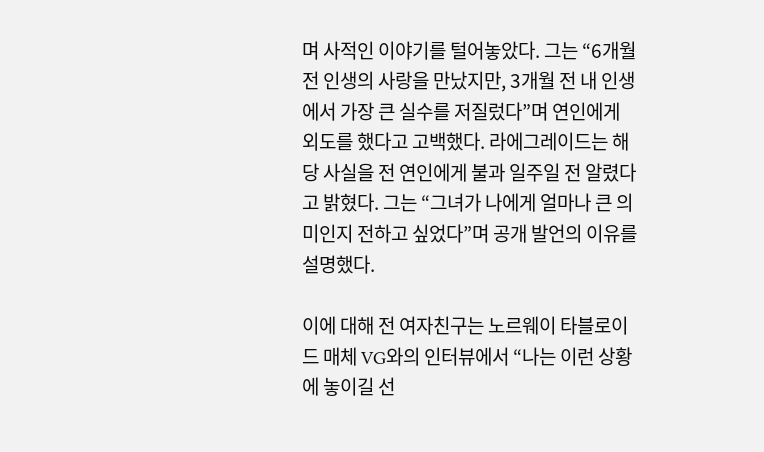며 사적인 이야기를 털어놓았다. 그는 “6개월 전 인생의 사랑을 만났지만, 3개월 전 내 인생에서 가장 큰 실수를 저질렀다”며 연인에게 외도를 했다고 고백했다. 라에그레이드는 해당 사실을 전 연인에게 불과 일주일 전 알렸다고 밝혔다. 그는 “그녀가 나에게 얼마나 큰 의미인지 전하고 싶었다”며 공개 발언의 이유를 설명했다.

이에 대해 전 여자친구는 노르웨이 타블로이드 매체 VG와의 인터뷰에서 “나는 이런 상황에 놓이길 선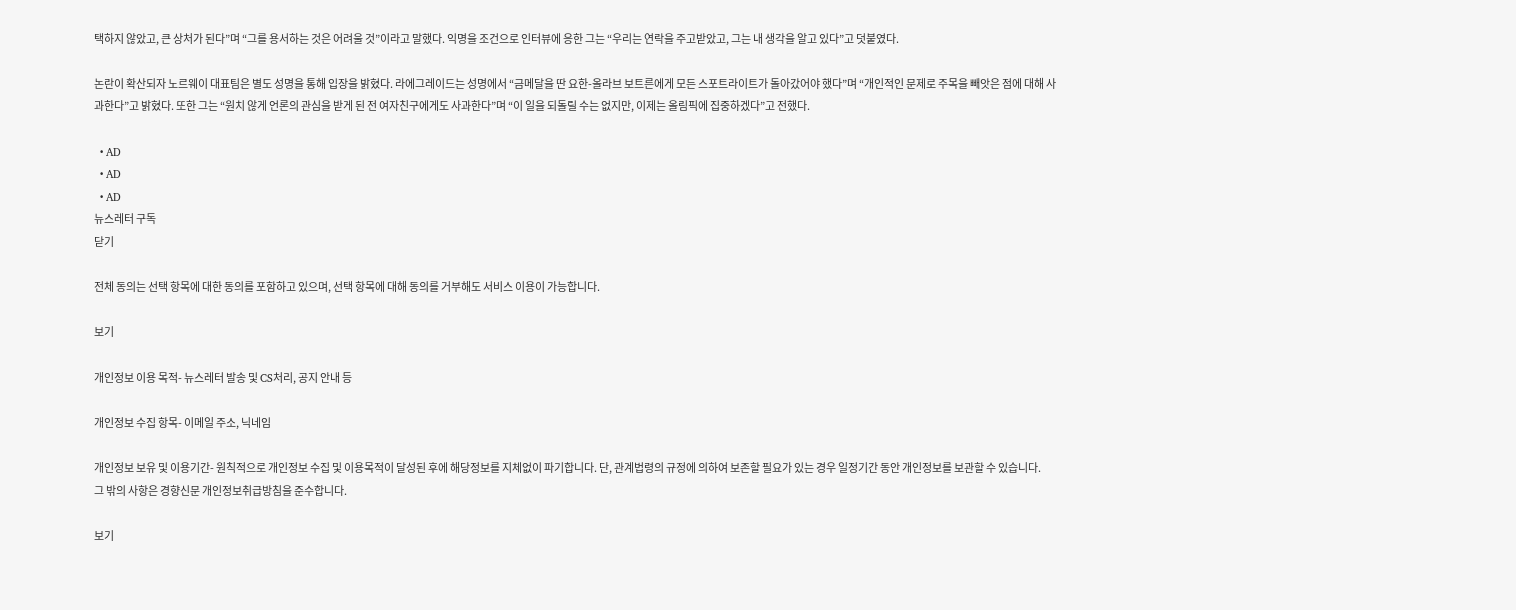택하지 않았고, 큰 상처가 된다”며 “그를 용서하는 것은 어려울 것”이라고 말했다. 익명을 조건으로 인터뷰에 응한 그는 “우리는 연락을 주고받았고, 그는 내 생각을 알고 있다”고 덧붙였다.

논란이 확산되자 노르웨이 대표팀은 별도 성명을 통해 입장을 밝혔다. 라에그레이드는 성명에서 “금메달을 딴 요한-올라브 보트른에게 모든 스포트라이트가 돌아갔어야 했다”며 “개인적인 문제로 주목을 빼앗은 점에 대해 사과한다”고 밝혔다. 또한 그는 “원치 않게 언론의 관심을 받게 된 전 여자친구에게도 사과한다”며 “이 일을 되돌릴 수는 없지만, 이제는 올림픽에 집중하겠다”고 전했다.

  • AD
  • AD
  • AD
뉴스레터 구독
닫기

전체 동의는 선택 항목에 대한 동의를 포함하고 있으며, 선택 항목에 대해 동의를 거부해도 서비스 이용이 가능합니다.

보기

개인정보 이용 목적- 뉴스레터 발송 및 CS처리, 공지 안내 등

개인정보 수집 항목- 이메일 주소, 닉네임

개인정보 보유 및 이용기간- 원칙적으로 개인정보 수집 및 이용목적이 달성된 후에 해당정보를 지체없이 파기합니다. 단, 관계법령의 규정에 의하여 보존할 필요가 있는 경우 일정기간 동안 개인정보를 보관할 수 있습니다.
그 밖의 사항은 경향신문 개인정보취급방침을 준수합니다.

보기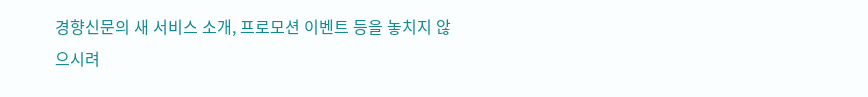경향신문의 새 서비스 소개, 프로모션 이벤트 등을 놓치지 않으시려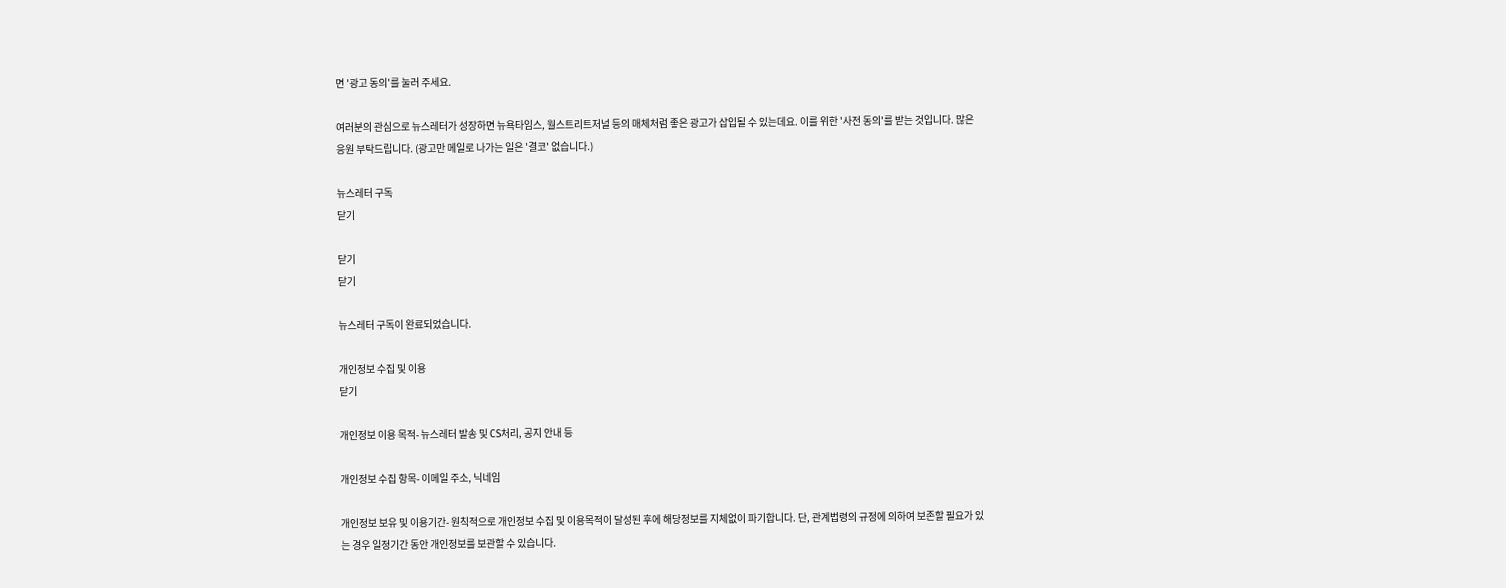면 '광고 동의'를 눌러 주세요.

여러분의 관심으로 뉴스레터가 성장하면 뉴욕타임스, 월스트리트저널 등의 매체처럼 좋은 광고가 삽입될 수 있는데요. 이를 위한 '사전 동의'를 받는 것입니다. 많은 응원 부탁드립니다. (광고만 메일로 나가는 일은 '결코' 없습니다.)

뉴스레터 구독
닫기

닫기
닫기

뉴스레터 구독이 완료되었습니다.

개인정보 수집 및 이용
닫기

개인정보 이용 목적- 뉴스레터 발송 및 CS처리, 공지 안내 등

개인정보 수집 항목- 이메일 주소, 닉네임

개인정보 보유 및 이용기간- 원칙적으로 개인정보 수집 및 이용목적이 달성된 후에 해당정보를 지체없이 파기합니다. 단, 관계법령의 규정에 의하여 보존할 필요가 있는 경우 일정기간 동안 개인정보를 보관할 수 있습니다.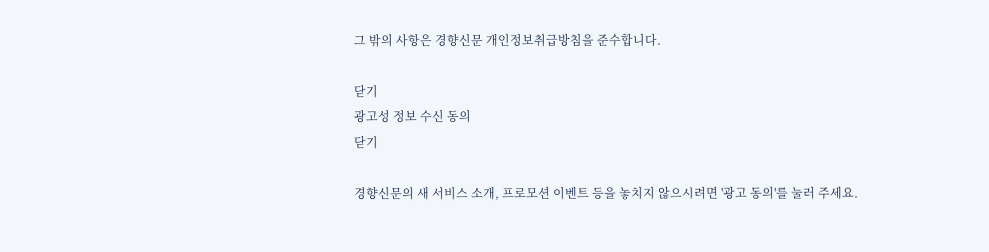그 밖의 사항은 경향신문 개인정보취급방침을 준수합니다.

닫기
광고성 정보 수신 동의
닫기

경향신문의 새 서비스 소개, 프로모션 이벤트 등을 놓치지 않으시려면 '광고 동의'를 눌러 주세요.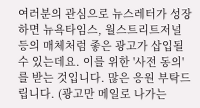여러분의 관심으로 뉴스레터가 성장하면 뉴욕타임스, 월스트리트저널 등의 매체처럼 좋은 광고가 삽입될 수 있는데요. 이를 위한 '사전 동의'를 받는 것입니다. 많은 응원 부탁드립니다. (광고만 메일로 나가는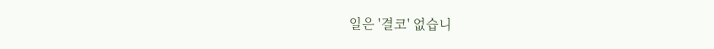일은 '결코' 없습니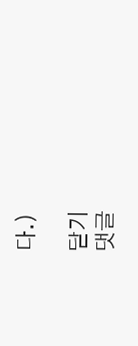다.)

닫기
댓글